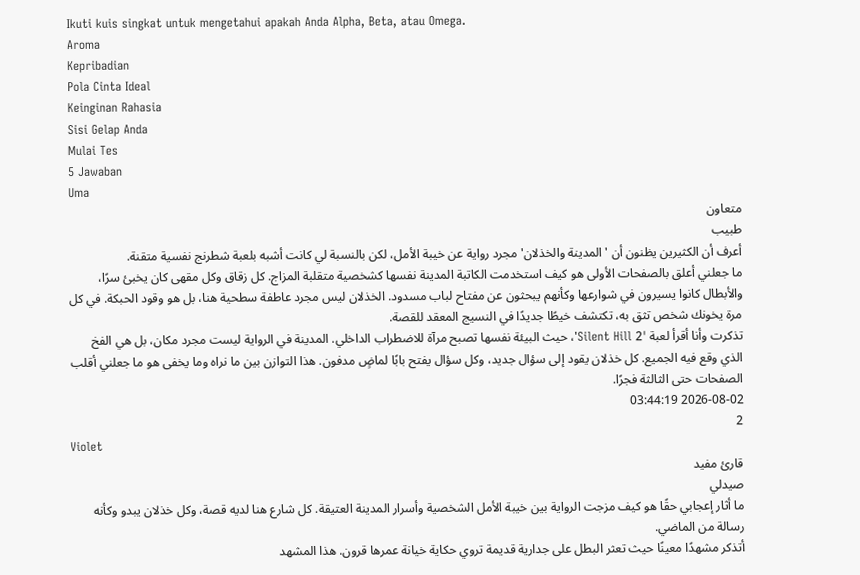Ikuti kuis singkat untuk mengetahui apakah Anda Alpha, Beta, atau Omega.
Aroma
Kepribadian
Pola Cinta Ideal
Keinginan Rahasia
Sisi Gelap Anda
Mulai Tes
5 Jawaban
Uma
متعاون
طبيب
أعرف أن الكثيرين يظنون أن 'المدينة والخذلان' مجرد رواية عن خيبة الأمل، لكن بالنسبة لي كانت أشبه بلعبة شطرنج نفسية متقنة.
ما جعلني أعلق بالصفحات الأولى هو كيف استخدمت الكاتبة المدينة نفسها كشخصية متقلبة المزاج. كل زقاق وكل مقهى كان يخبئ سرًا، والأبطال كانوا يسيرون في شوارعها وكأنهم يبحثون عن مفتاح لباب مسدود. الخذلان ليس مجرد عاطفة سطحية هنا، بل هو وقود الحبكة. في كل مرة يخونك شخص تثق به، تكتشف خيطًا جديدًا في النسيج المعقد للقصة.
تذكرت وأنا أقرأ لعبة 'Silent Hill 2'، حيث البيئة نفسها تصبح مرآة للاضطراب الداخلي. المدينة في الرواية ليست مجرد مكان، بل هي الفخ الذي وقع فيه الجميع. كل خذلان يقود إلى سؤال جديد، وكل سؤال يفتح بابًا لماضٍ مدفون. هذا التوازن بين ما نراه وما يخفى هو ما جعلني أقلب الصفحات حتى الثالثة فجرًا.
2026-08-02 03:44:19
2
Violet
قارئ مفيد
صيدلي
ما أثار إعجابي حقًا هو كيف مزجت الرواية بين خيبة الأمل الشخصية وأسرار المدينة العتيقة. كل شارع هنا لديه قصة، وكل خذلان يبدو وكأنه رسالة من الماضي.
أتذكر مشهدًا معينًا حيث تعثر البطل على جدارية قديمة تروي حكاية خيانة عمرها قرون. هذا المشهد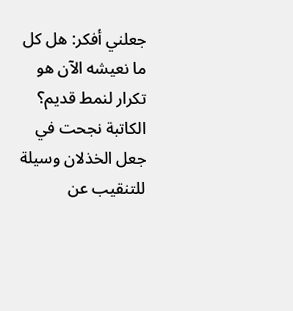جعلني أفكر: هل كل ما نعيشه الآن هو تكرار لنمط قديم؟ الكاتبة نجحت في جعل الخذلان وسيلة للتنقيب عن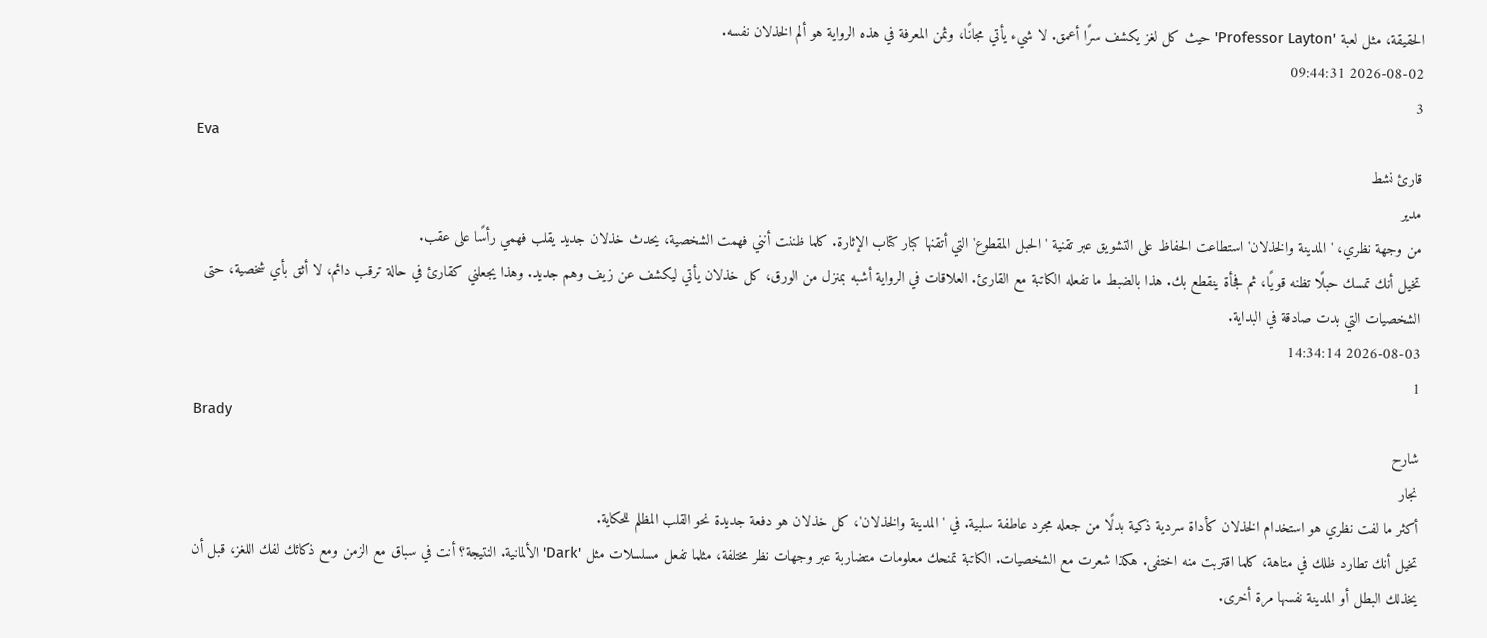الحقيقة، مثل لعبة 'Professor Layton' حيث كل لغز يكشف سرًا أعمق. لا شيء يأتي مجانًا، وثمن المعرفة في هذه الرواية هو ألم الخذلان نفسه.
2026-08-02 09:44:31
3
Eva
قارئ نشط
مدير
من وجهة نظري، 'المدينة والخذلان' استطاعت الحفاظ على التشويق عبر تقنية 'الحبل المقطوع' التي أتقنها كبار كتاب الإثارة. كلما ظننت أنني فهمت الشخصية، يحدث خذلان جديد يقلب فهمي رأسًا على عقب.
تخيل أنك تمسك حبلًا تظنه قويًا، ثم فجأة ينقطع بك. هذا بالضبط ما تفعله الكاتبة مع القارئ. العلاقات في الرواية أشبه بمنزل من الورق، كل خذلان يأتي ليكشف عن زيف وهم جديد. وهذا يجعلني كقارئ في حالة ترقب دائم، لا أثق بأي شخصية، حتى الشخصيات التي بدت صادقة في البداية.
2026-08-03 14:34:14
1
Brady
شارح
نجار
أكثر ما لفت نظري هو استخدام الخذلان كأداة سردية ذكية بدلًا من جعله مجرد عاطفة سلبية. في 'المدينة والخذلان'، كل خذلان هو دفعة جديدة نحو القلب المظلم للحكاية.
تخيل أنك تطارد ظلك في متاهة، كلما اقتربت منه اختفى. هكذا شعرت مع الشخصيات. الكاتبة تمنحك معلومات متضاربة عبر وجهات نظر مختلفة، مثلما تفعل مسلسلات مثل 'Dark' الألمانية. النتيجة؟ أنت في سباق مع الزمن ومع ذكائك لفك اللغز، قبل أن يخذلك البطل أو المدينة نفسها مرة أخرى.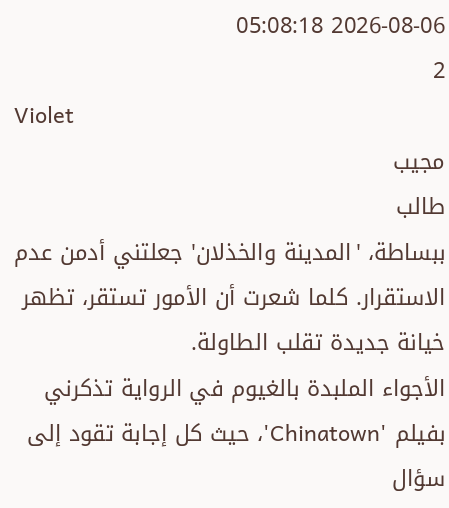2026-08-06 05:08:18
2
Violet
مجيب
طالب
ببساطة، 'المدينة والخذلان' جعلتني أدمن عدم الاستقرار. كلما شعرت أن الأمور تستقر، تظهر خيانة جديدة تقلب الطاولة.
الأجواء الملبدة بالغيوم في الرواية تذكرني بفيلم 'Chinatown'، حيث كل إجابة تقود إلى سؤال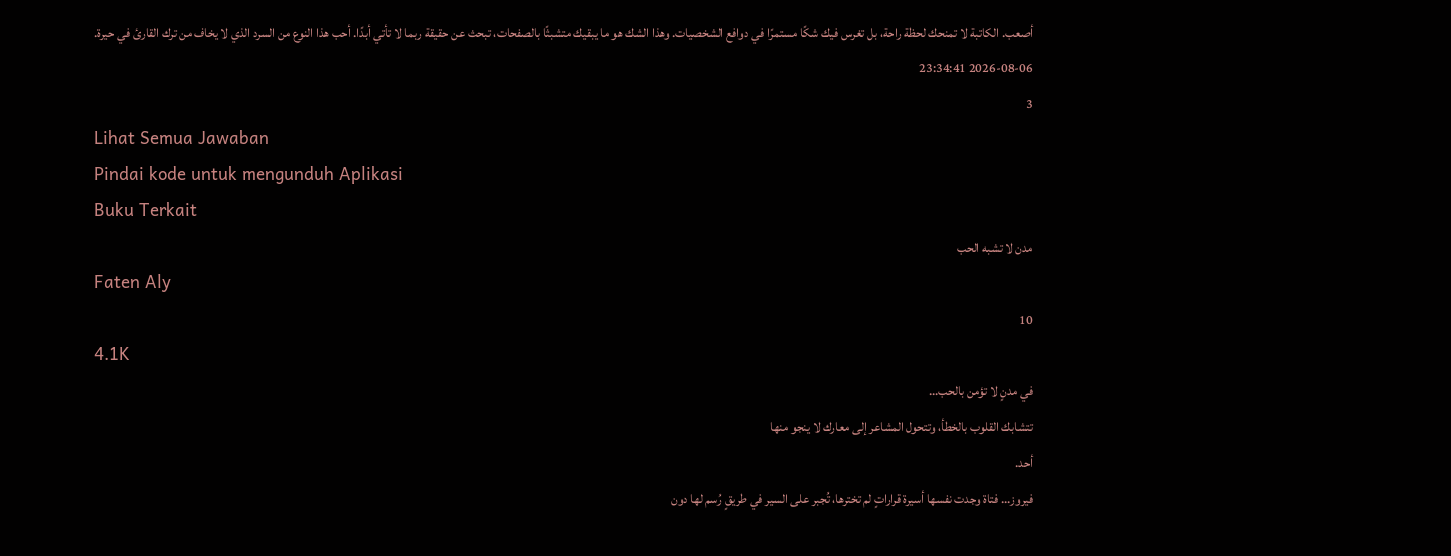أصعب. الكاتبة لا تمنحك لحظة راحة، بل تغرس فيك شكًا مستمرًا في دوافع الشخصيات. وهذا الشك هو ما يبقيك متشبثًا بالصفحات، تبحث عن حقيقة ربما لا تأتي أبدًا. أحب هذا النوع من السرد الذي لا يخاف من ترك القارئ في حيرة.
2026-08-06 23:34:41
3
Lihat Semua Jawaban
Pindai kode untuk mengunduh Aplikasi
Buku Terkait
مدن لا تشبه الحب
Faten Aly
10
4.1K
في مدنٍ لا تؤمن بالحب…
تتشابك القلوب بالخطأ، وتتحول المشاعر إلى معارك لا ينجو منها
أحد.
فيروز… فتاة وجدت نفسها أسيرة قراراتٍ لم تخترها، تُجبر على السير في طريقٍ رُسم لها دون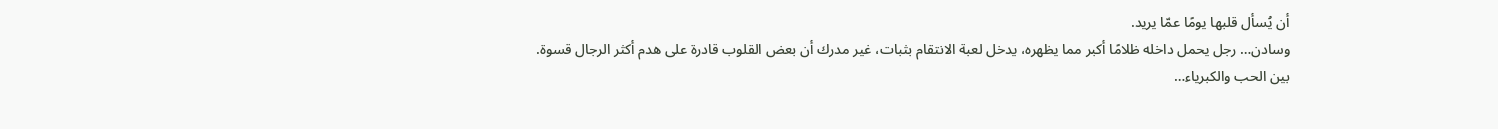أن يُسأل قلبها يومًا عمّا يريد.
وسادن… رجل يحمل داخله ظلامًا أكبر مما يظهره، يدخل لعبة الانتقام بثبات، غير مدرك أن بعض القلوب قادرة على هدم أكثر الرجال قسوة.
بين الحب والكبرياء…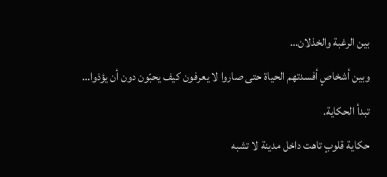بين الرغبة والخذلان…
وبين أشخاصٍ أفسدتهم الحياة حتى صاروا لا يعرفون كيف يحبّون دون أن يؤذوا…
تبدأ الحكاية.
حكاية قلوبٍ تاهت داخل مدينة لا تشبه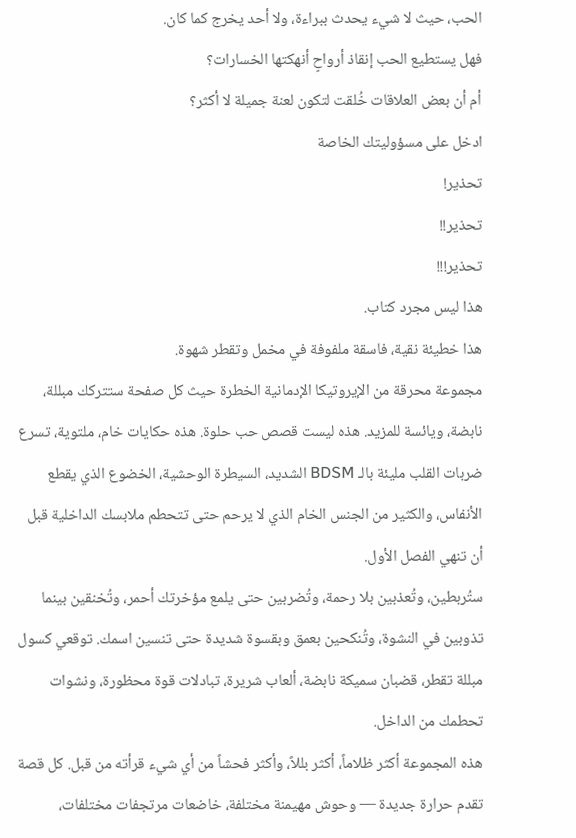الحب، حيث لا شيء يحدث ببراءة، ولا أحد يخرج كما كان.
فهل يستطيع الحب إنقاذ أرواحٍ أنهكتها الخسارات؟
أم أن بعض العلاقات خُلقت لتكون لعنة جميلة لا أكثر؟
ادخل على مسؤوليتك الخاصة
تحذير!
تحذير!!
تحذير!!!
هذا ليس مجرد كتاب.
هذا خطيئة نقية، فاسقة ملفوفة في مخمل وتقطر شهوة.
مجموعة محرقة من الإيروتيكا الإدمانية الخطرة حيث كل صفحة ستتركك مبللة، نابضة، ويائسة للمزيد. هذه ليست قصص حب حلوة. هذه حكايات خام، ملتوية، تسرع ضربات القلب مليئة بالـ BDSM الشديد، السيطرة الوحشية، الخضوع الذي يقطع الأنفاس، والكثير من الجنس الخام الذي لا يرحم حتى تتحطم ملابسك الداخلية قبل أن تنهي الفصل الأول.
ستُربطين، وتُعذبين بلا رحمة، وتُضربين حتى يلمع مؤخرتك أحمر، وتُخنقين بينما تذوبين في النشوة، وتُنكحين بعمق وبقسوة شديدة حتى تنسين اسمك. توقعي كسول مبللة تقطر، قضبان سميكة نابضة، ألعاب شريرة، تبادلات قوة محظورة، ونشوات تحطمك من الداخل.
هذه المجموعة أكثر ظلاماً، أكثر بللاً، وأكثر فحشاً من أي شيء قرأته من قبل. كل قصة تقدم حرارة جديدة — وحوش مهيمنة مختلفة، خاضعات مرتجفات مختلفات،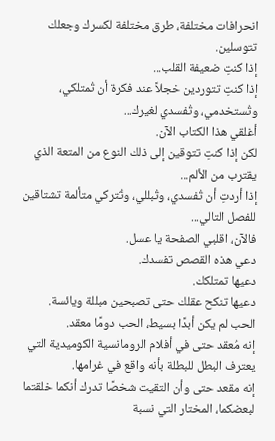انحرافات مختلفة، طرق مختلفة لكسرك وجعلك تتوسلين.
إذا كنتِ ضعيفة القلب...
إذا كنتِ تتوردين خجلاً عند فكرة أن تُمتلكي، وتُستخدمي، وتُفسدي لغيرك...
أغلقي هذا الكتاب الآن.
لكن إذا كنتِ تتوقين إلى ذلك النوع من المتعة الذي يقترب من الألم...
إذا أردتِ أن تُفسدي، وتُبللي، وتُتركي متألمة تشتاقين للفصل التالي...
فالآن، اقلبي الصفحة يا عسل.
دعي هذه القصص تفسدك.
دعيها تمتلكك.
دعيها تنكح عقلك حتى تصبحين مبللة ويائسة.
الحب لم يكن أبدًا بسيط، الحب دومًا معقد.
إنه مُعقد حتى في أفلام الرومانسية الكوميدية التي يعترف البطل للبطلة بأنه واقع في غرامها.
إنه مقعد حتى وأن التقيت شخصًا تدرك أنكما خلقتما لبعضكما، المختار التي نسبة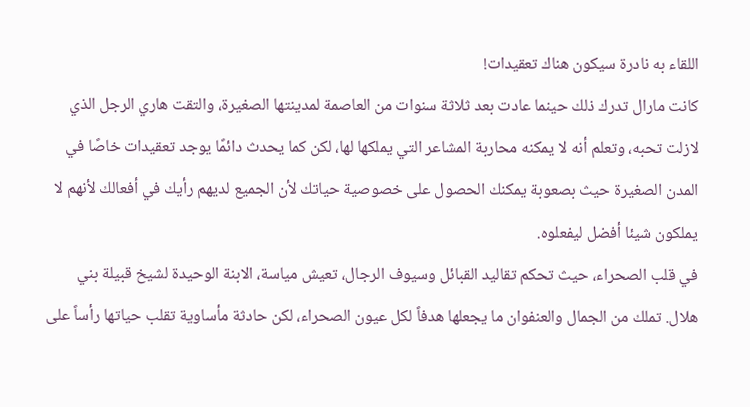اللقاء به نادرة سيكون هناك تعقيدات!
كانت مارال تدرك ذلك حينما عادت بعد ثلاثة سنوات من العاصمة لمدينتها الصغيرة، والتقت هاري الرجل الذي لازلت تحبه، وتعلم أنه لا يمكنه محاربة المشاعر التي يملكها لها، لكن كما يحدث دائمًا يوجد تعقيدات خاصًا في المدن الصغيرة حيث بصعوبة يمكنك الحصول على خصوصية حياتك لأن الجميع لديهم رأيك في أفعالك لأنهم لا يملكون شيئا أفضل ليفعلوه.
في قلب الصحراء، حيث تحكم تقاليد القبائل وسيوف الرجال، تعيش مياسة، الابنة الوحيدة لشيخ قبيلة بني هلال. تملك من الجمال والعنفوان ما يجعلها هدفاً لكل عيون الصحراء، لكن حادثة مأساوية تقلب حياتها رأساً على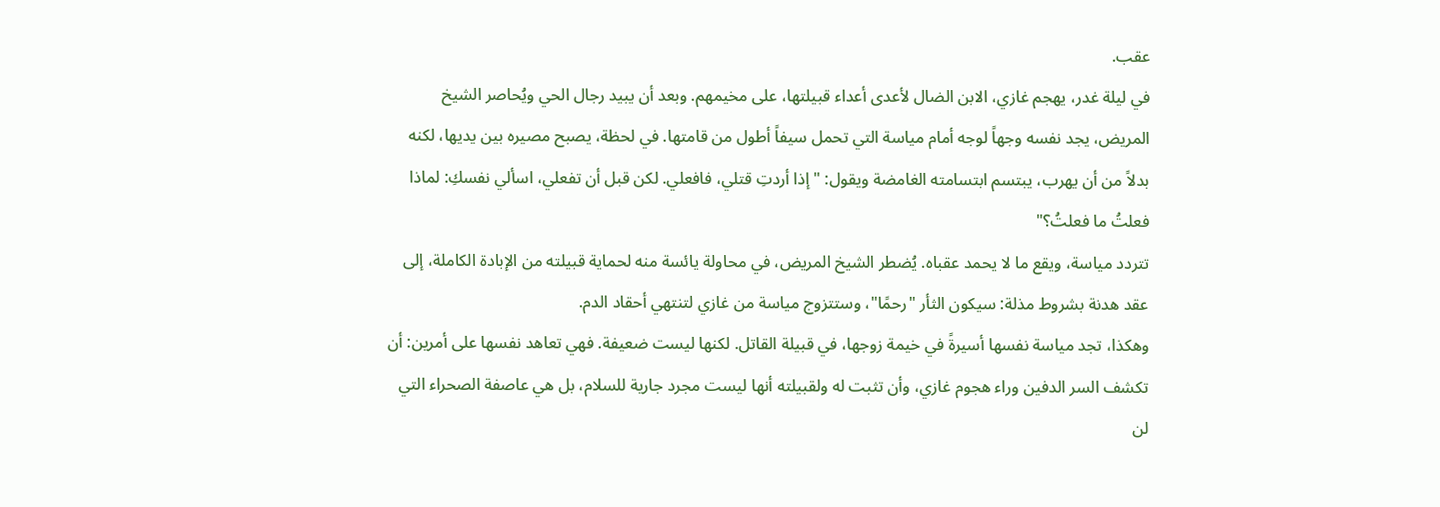عقب.
في ليلة غدر، يهجم غازي، الابن الضال لأعدى أعداء قبيلتها، على مخيمهم. وبعد أن يبيد رجال الحي ويُحاصر الشيخ المريض، يجد نفسه وجهاً لوجه أمام مياسة التي تحمل سيفاً أطول من قامتها. في لحظة، يصبح مصيره بين يديها، لكنه بدلاً من أن يهرب، يبتسم ابتسامته الغامضة ويقول: "إذا أردتِ قتلي، فافعلي. لكن قبل أن تفعلي، اسألي نفسكِ: لماذا فعلتُ ما فعلتُ؟"
تتردد مياسة، ويقع ما لا يحمد عقباه. يُضطر الشيخ المريض، في محاولة يائسة منه لحماية قبيلته من الإبادة الكاملة، إلى عقد هدنة بشروط مذلة: سيكون الثأر "رحمًا"، وستتزوج مياسة من غازي لتنتهي أحقاد الدم.
وهكذا، تجد مياسة نفسها أسيرةً في خيمة زوجها، في قبيلة القاتل. لكنها ليست ضعيفة. فهي تعاهد نفسها على أمرين: أن تكشف السر الدفين وراء هجوم غازي، وأن تثبت له ولقبيلته أنها ليست مجرد جارية للسلام، بل هي عاصفة الصحراء التي لن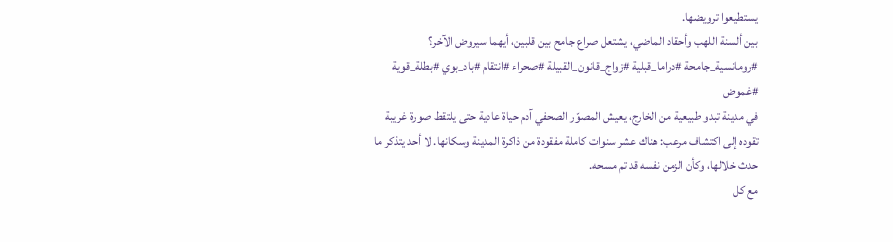يستطيعوا ترويضها.
بين ألسنة اللهب وأحقاد الماضي، يشتعل صراع جامح بين قلبين، أيهما سيروض الآخر؟
#رومانسية_جامحة #دراما_قبلية #زواج_قانون_القبيلة #صحراء #انتقام #باد_بوي #بطلة_قوية #غموض
في مدينة تبدو طبيعية من الخارج، يعيش المصوّر الصحفي آدم حياة عادية حتى يلتقط صورة غريبة تقوده إلى اكتشاف مرعب: هناك عشر سنوات كاملة مفقودة من ذاكرة المدينة وسكانها. لا أحد يتذكر ما حدث خلالها، وكأن الزمن نفسه قد تم مسحه.
مع كل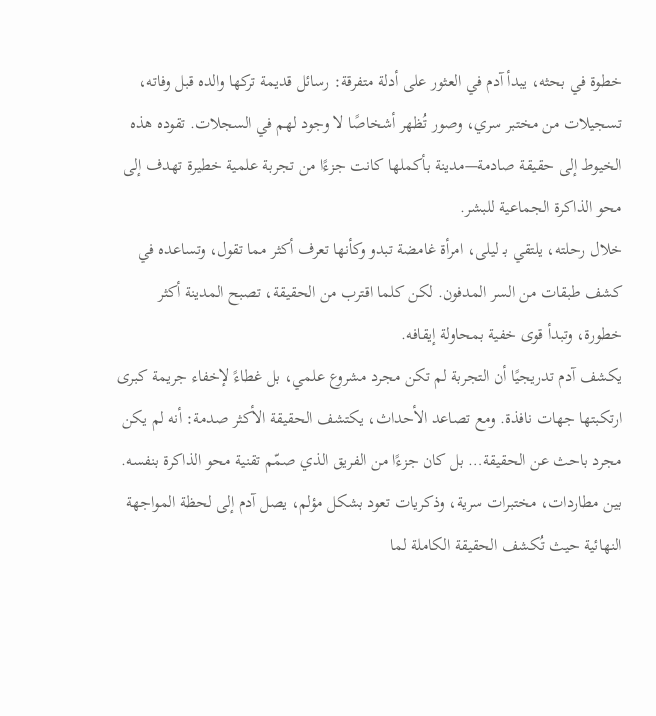خطوة في بحثه، يبدأ آدم في العثور على أدلة متفرقة: رسائل قديمة تركها والده قبل وفاته، تسجيلات من مختبر سري، وصور تُظهر أشخاصًا لا وجود لهم في السجلات. تقوده هذه الخيوط إلى حقيقة صادمة—مدينة بأكملها كانت جزءًا من تجربة علمية خطيرة تهدف إلى محو الذاكرة الجماعية للبشر.
خلال رحلته، يلتقي بـ ليلى، امرأة غامضة تبدو وكأنها تعرف أكثر مما تقول، وتساعده في كشف طبقات من السر المدفون. لكن كلما اقترب من الحقيقة، تصبح المدينة أكثر خطورة، وتبدأ قوى خفية بمحاولة إيقافه.
يكشف آدم تدريجيًا أن التجربة لم تكن مجرد مشروع علمي، بل غطاءً لإخفاء جريمة كبرى ارتكبتها جهات نافذة. ومع تصاعد الأحداث، يكتشف الحقيقة الأكثر صدمة: أنه لم يكن مجرد باحث عن الحقيقة… بل كان جزءًا من الفريق الذي صمّم تقنية محو الذاكرة بنفسه.
بين مطاردات، مختبرات سرية، وذكريات تعود بشكل مؤلم، يصل آدم إلى لحظة المواجهة النهائية حيث تُكشف الحقيقة الكاملة لما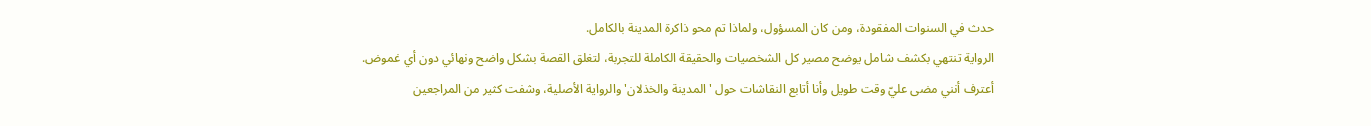حدث في السنوات المفقودة، ومن كان المسؤول، ولماذا تم محو ذاكرة المدينة بالكامل.
الرواية تنتهي بكشف شامل يوضح مصير كل الشخصيات والحقيقة الكاملة للتجربة، لتغلق القصة بشكل واضح ونهائي دون أي غموض.
أعترف أنني مضى عليّ وقت طويل وأنا أتابع النقاشات حول 'المدينة والخذلان' والرواية الأصلية، وشفت كثير من المراجعين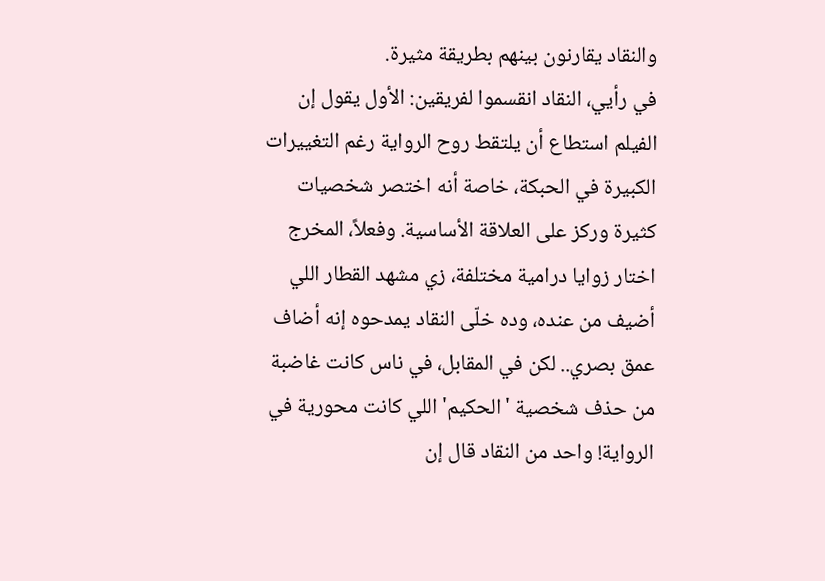والنقاد يقارنون بينهم بطريقة مثيرة.
في رأيي، النقاد انقسموا لفريقين: الأول يقول إن الفيلم استطاع أن يلتقط روح الرواية رغم التغييرات الكبيرة في الحبكة، خاصة أنه اختصر شخصيات كثيرة وركز على العلاقة الأساسية. وفعلاً، المخرج اختار زوايا درامية مختلفة، زي مشهد القطار اللي أضيف من عنده، وده خلّى النقاد يمدحوه إنه أضاف عمق بصري.. لكن في المقابل، في ناس كانت غاضبة من حذف شخصية 'الحكيم' اللي كانت محورية في الرواية! واحد من النقاد قال إن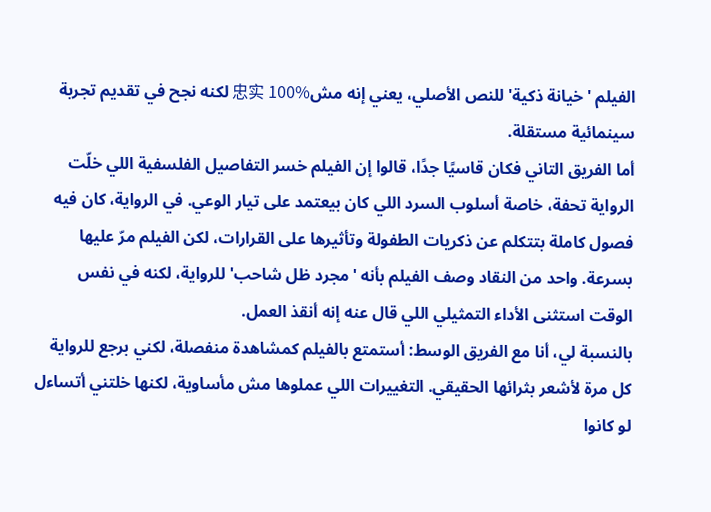الفيلم 'خيانة ذكية' للنص الأصلي، يعني إنه مش忠实 100% لكنه نجح في تقديم تجربة سينمائية مستقلة.
أما الفريق التاني فكان قاسيًا جدًا، قالوا إن الفيلم خسر التفاصيل الفلسفية اللي خلّت الرواية تحفة، خاصة أسلوب السرد اللي كان بيعتمد على تيار الوعي. في الرواية، كان فيه فصول كاملة بتتكلم عن ذكريات الطفولة وتأثيرها على القرارات، لكن الفيلم مرّ عليها بسرعة. واحد من النقاد وصف الفيلم بأنه 'مجرد ظل شاحب' للرواية، لكنه في نفس الوقت استثنى الأداء التمثيلي اللي قال عنه إنه أنقذ العمل.
بالنسبة لي، أنا مع الفريق الوسط: أستمتع بالفيلم كمشاهدة منفصلة، لكني برجع للرواية كل مرة لأشعر بثرائها الحقيقي. التغييرات اللي عملوها مش مأساوية، لكنها خلتني أتساءل لو كانوا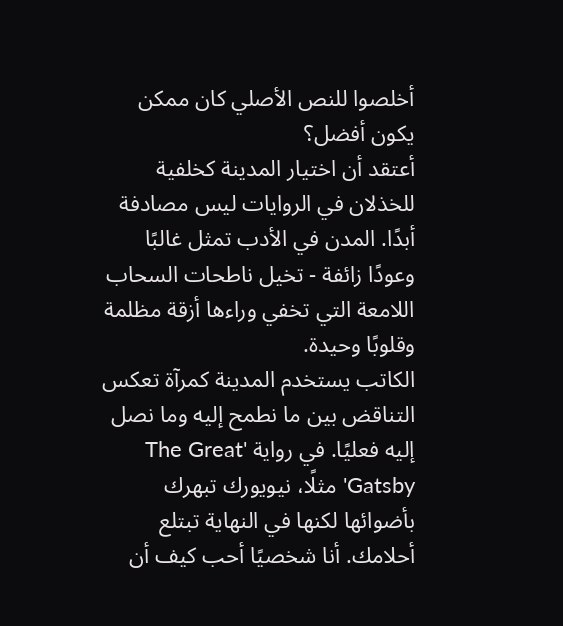أخلصوا للنص الأصلي كان ممكن يكون أفضل؟
أعتقد أن اختيار المدينة كخلفية للخذلان في الروايات ليس مصادفة أبدًا. المدن في الأدب تمثل غالبًا وعودًا زائفة - تخيل ناطحات السحاب اللامعة التي تخفي وراءها أزقة مظلمة وقلوبًا وحيدة.
الكاتب يستخدم المدينة كمرآة تعكس التناقض بين ما نطمح إليه وما نصل إليه فعليًا. في رواية 'The Great Gatsby' مثلًا، نيويورك تبهرك بأضوائها لكنها في النهاية تبتلع أحلامك. أنا شخصيًا أحب كيف أن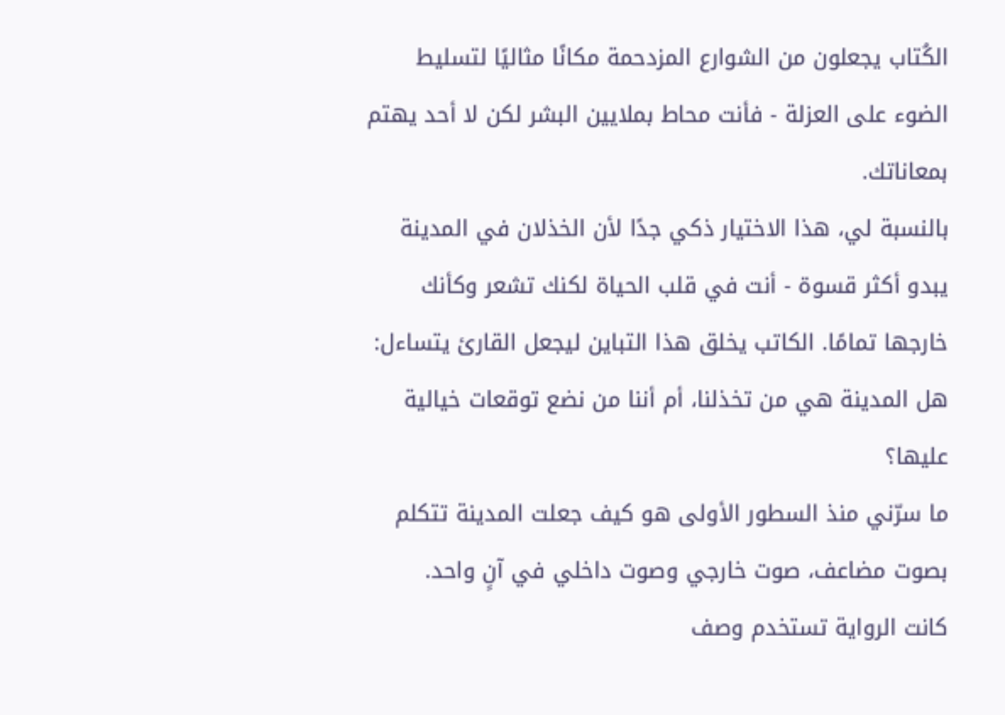الكُتاب يجعلون من الشوارع المزدحمة مكانًا مثاليًا لتسليط الضوء على العزلة - فأنت محاط بملايين البشر لكن لا أحد يهتم بمعاناتك.
بالنسبة لي، هذا الاختيار ذكي جدًا لأن الخذلان في المدينة يبدو أكثر قسوة - أنت في قلب الحياة لكنك تشعر وكأنك خارجها تمامًا. الكاتب يخلق هذا التباين ليجعل القارئ يتساءل: هل المدينة هي من تخذلنا، أم أننا من نضع توقعات خيالية عليها؟
ما سرّني منذ السطور الأولى هو كيف جعلت المدينة تتكلم بصوت مضاعف، صوت خارجي وصوت داخلي في آنٍ واحد.
كانت الرواية تستخدم وصف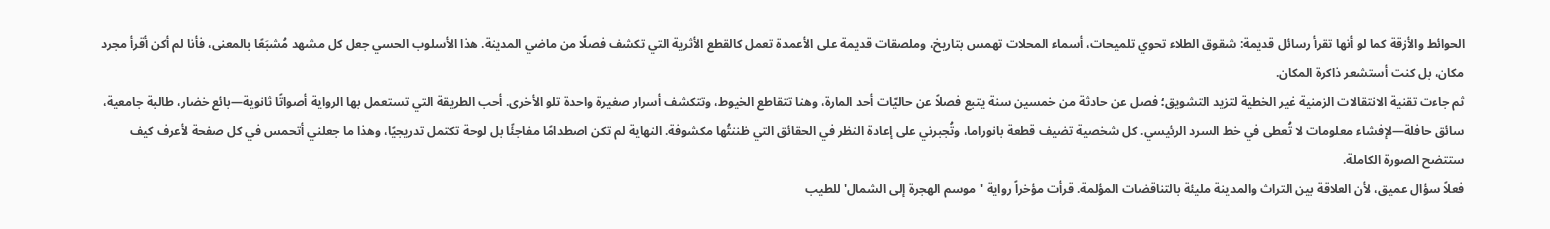الحوائط والأزقة كما لو أنها تقرأ رسائل قديمة: شقوق الطلاء تحوي تلميحات، أسماء المحلات تهمس بتاريخ، وملصقات قديمة على الأعمدة تعمل كالقطع الأثرية التي تكشف فصلًا من ماضي المدينة. هذا الأسلوب الحسي جعل كل مشهد مُشبَعًا بالمعنى، فأنا لم أكن أقرأ مجرد مكان، بل كنت أستشعر ذاكرة المكان.
ثم جاءت تقنية الانتقالات الزمنية غير الخطية لتزيد التشويق؛ فصل عن حادثة من خمسين سنة يتبع فصلاً عن حاليّات أحد المارة، وهنا تتقاطع الخيوط، وتتكشف أسرار صغيرة واحدة تلو الأخرى. أحب الطريقة التي تستعمل بها الرواية أصواتًا ثانوية—بائع خضار، طالبة جامعية، سائق حافلة—لإفشاء معلومات لا تُعطى في خط السرد الرئيسي. كل شخصية تضيف قطعة بانوراما، وتُجبرني على إعادة النظر في الحقائق التي ظننتُها مكشوفة. النهاية لم تكن اصطدامًا مفاجئًا بل لوحة تكتمل تدريجيًا، وهذا ما جعلني أتحمس في كل صفحة لأعرف كيف ستتضح الصورة الكاملة.
فعلاً سؤال عميق، لأن العلاقة بين التراث والمدينة مليئة بالتناقضات المؤلمة. قرأت مؤخراً رواية 'موسم الهجرة إلى الشمال' للطيب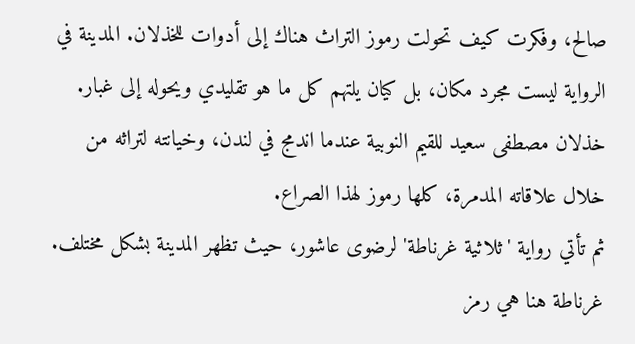صالح، وفكرت كيف تحولت رموز التراث هناك إلى أدوات للخذلان. المدينة في الرواية ليست مجرد مكان، بل كيان يلتهم كل ما هو تقليدي ويحوله إلى غبار. خذلان مصطفى سعيد للقيم النوبية عندما اندمج في لندن، وخيانته لتراثه من خلال علاقاته المدمرة، كلها رموز لهذا الصراع.
ثم تأتي رواية 'ثلاثية غرناطة' لرضوى عاشور، حيث تظهر المدينة بشكل مختلف. غرناطة هنا هي رمز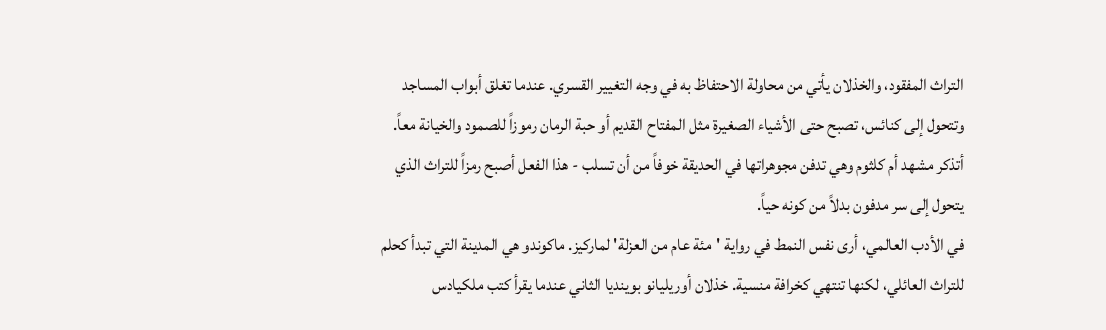التراث المفقود، والخذلان يأتي من محاولة الاحتفاظ به في وجه التغيير القسري. عندما تغلق أبواب المساجد وتتحول إلى كنائس، تصبح حتى الأشياء الصغيرة مثل المفتاح القديم أو حبة الرمان رموزاً للصمود والخيانة معاً. أتذكر مشهد أم كلثوم وهي تدفن مجوهراتها في الحديقة خوفاً من أن تسلب - هذا الفعل أصبح رمزاً للتراث الذي يتحول إلى سر مدفون بدلاً من كونه حياً.
في الأدب العالمي، أرى نفس النمط في رواية 'مئة عام من العزلة' لماركيز. ماكوندو هي المدينة التي تبدأ كحلم للتراث العائلي، لكنها تنتهي كخرافة منسية. خذلان أوريليانو بوينديا الثاني عندما يقرأ كتب ملكيادس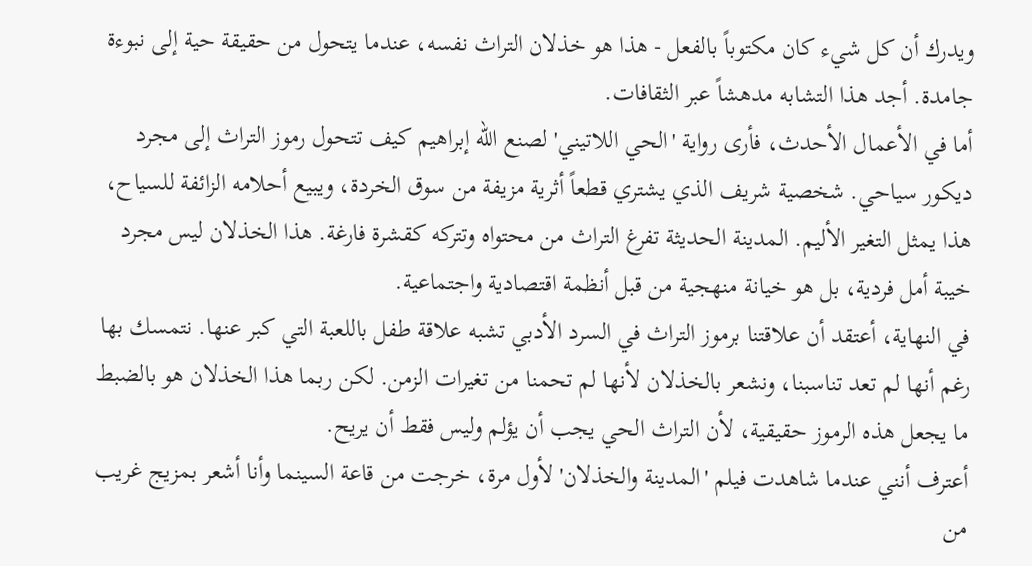ويدرك أن كل شيء كان مكتوباً بالفعل - هذا هو خذلان التراث نفسه، عندما يتحول من حقيقة حية إلى نبوءة جامدة. أجد هذا التشابه مدهشاً عبر الثقافات.
أما في الأعمال الأحدث، فأرى رواية 'الحي اللاتيني' لصنع الله إبراهيم كيف تتحول رموز التراث إلى مجرد ديكور سياحي. شخصية شريف الذي يشتري قطعاً أثرية مزيفة من سوق الخردة، ويبيع أحلامه الزائفة للسياح، هذا يمثل التغير الأليم. المدينة الحديثة تفرغ التراث من محتواه وتتركه كقشرة فارغة. هذا الخذلان ليس مجرد خيبة أمل فردية، بل هو خيانة منهجية من قبل أنظمة اقتصادية واجتماعية.
في النهاية، أعتقد أن علاقتنا برموز التراث في السرد الأدبي تشبه علاقة طفل باللعبة التي كبر عنها. نتمسك بها رغم أنها لم تعد تناسبنا، ونشعر بالخذلان لأنها لم تحمنا من تغيرات الزمن. لكن ربما هذا الخذلان هو بالضبط ما يجعل هذه الرموز حقيقية، لأن التراث الحي يجب أن يؤلم وليس فقط أن يريح.
أعترف أنني عندما شاهدت فيلم 'المدينة والخذلان' لأول مرة، خرجت من قاعة السينما وأنا أشعر بمزيج غريب من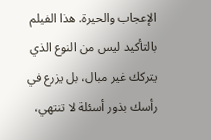الإعجاب والحيرة. هذا الفيلم بالتأكيد ليس من النوع الذي يتركك غير مبال، بل يزرع في رأسك بذور أسئلة لا تنتهي،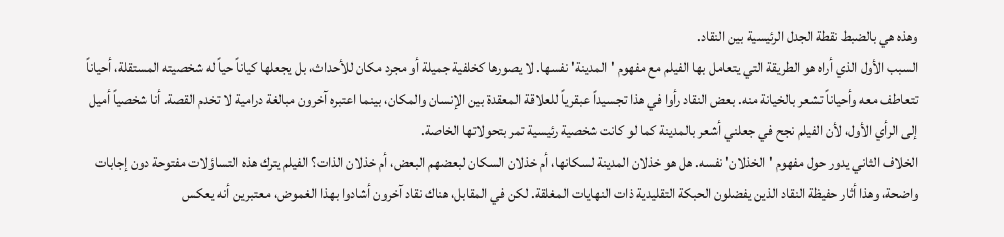وهذه هي بالضبط نقطة الجدل الرئيسية بين النقاد.
السبب الأول الذي أراه هو الطريقة التي يتعامل بها الفيلم مع مفهوم 'المدينة' نفسها. لا يصورها كخلفية جميلة أو مجرد مكان للأحداث، بل يجعلها كياناً حياً له شخصيته المستقلة، أحياناً تتعاطف معه وأحياناً تشعر بالخيانة منه. بعض النقاد رأوا في هذا تجسيداً عبقرياً للعلاقة المعقدة بين الإنسان والمكان، بينما اعتبره آخرون مبالغة درامية لا تخدم القصة. أنا شخصياً أميل إلى الرأي الأول، لأن الفيلم نجح في جعلني أشعر بالمدينة كما لو كانت شخصية رئيسية تمر بتحولاتها الخاصة.
الخلاف الثاني يدور حول مفهوم 'الخذلان' نفسه. هل هو خذلان المدينة لسكانها، أم خذلان السكان لبعضهم البعض، أم خذلان الذات؟ الفيلم يترك هذه التساؤلات مفتوحة دون إجابات واضحة، وهذا أثار حفيظة النقاد الذين يفضلون الحبكة التقليدية ذات النهايات المغلقة. لكن في المقابل، هناك نقاد آخرون أشادوا بهذا الغموض، معتبرين أنه يعكس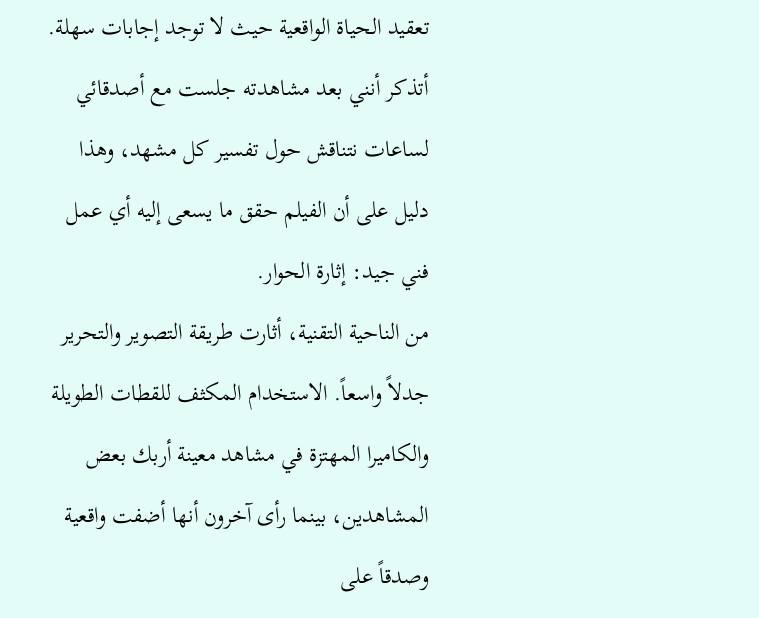تعقيد الحياة الواقعية حيث لا توجد إجابات سهلة. أتذكر أنني بعد مشاهدته جلست مع أصدقائي لساعات نتناقش حول تفسير كل مشهد، وهذا دليل على أن الفيلم حقق ما يسعى إليه أي عمل فني جيد: إثارة الحوار.
من الناحية التقنية، أثارت طريقة التصوير والتحرير جدلاً واسعاً. الاستخدام المكثف للقطات الطويلة والكاميرا المهتزة في مشاهد معينة أربك بعض المشاهدين، بينما رأى آخرون أنها أضفت واقعية وصدقاً على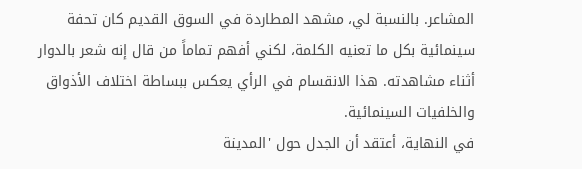المشاعر. بالنسبة لي، مشهد المطاردة في السوق القديم كان تحفة سينمائية بكل ما تعنيه الكلمة، لكني أفهم تماماً من قال إنه شعر بالدوار أثناء مشاهدته. هذا الانقسام في الرأي يعكس ببساطة اختلاف الأذواق والخلفيات السينمائية.
في النهاية، أعتقد أن الجدل حول 'المدينة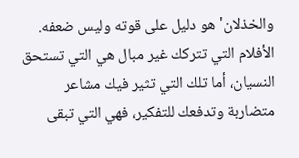والخذلان' هو دليل على قوته وليس ضعفه. الأفلام التي تتركك غير مبال هي التي تستحق النسيان، أما تلك التي تثير فيك مشاعر متضاربة وتدفعك للتفكير، فهي التي تبقى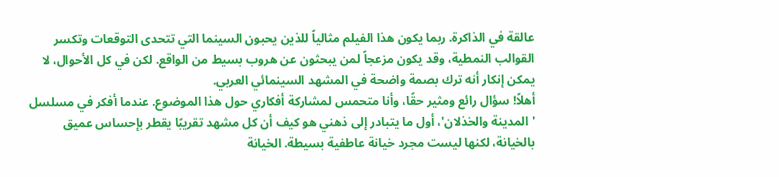عالقة في الذاكرة. ربما يكون هذا الفيلم مثالياً للذين يحبون السينما التي تتحدى التوقعات وتكسر القوالب النمطية، وقد يكون مزعجاً لمن يبحثون عن هروب بسيط من الواقع. لكن في كل الأحوال، لا يمكن إنكار أنه ترك بصمة واضحة في المشهد السينمائي العربي.
أهلاً! سؤال رائع ومثير حقًا، وأنا متحمس لمشاركة أفكاري حول هذا الموضوع. عندما أفكر في مسلسل 'المدينة والخذلان'، أول ما يتبادر إلى ذهني هو كيف أن كل مشهد تقريبًا يقطر بإحساس عميق بالخيانة، لكنها ليست مجرد خيانة عاطفية بسيطة. الخيانة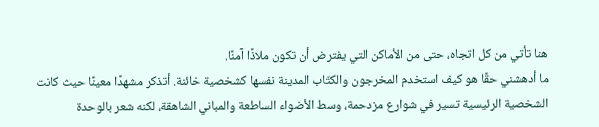هنا تأتي من كل اتجاه، حتى من الأماكن التي يفترض أن تكون ملاذًا آمنًا.
ما أدهشني حقًا هو كيف استخدم المخرجون والكتّاب المدينة نفسها كشخصية خائنة. أتذكر مشهدًا معينًا حيث كانت الشخصية الرئيسية تسير في شوارع مزدحمة، وسط الأضواء الساطعة والمباني الشاهقة، لكنه شعر بالوحدة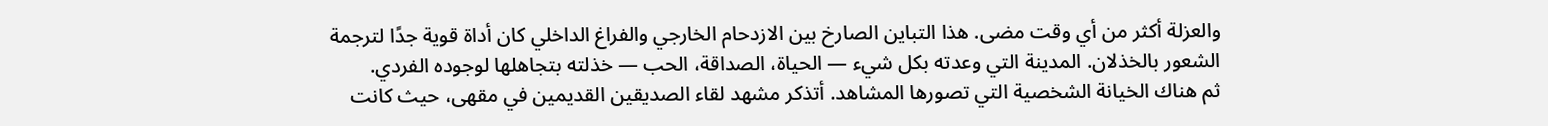والعزلة أكثر من أي وقت مضى. هذا التباين الصارخ بين الازدحام الخارجي والفراغ الداخلي كان أداة قوية جدًا لترجمة الشعور بالخذلان. المدينة التي وعدته بكل شيء — الحياة، الصداقة، الحب — خذلته بتجاهلها لوجوده الفردي.
ثم هناك الخيانة الشخصية التي تصورها المشاهد. أتذكر مشهد لقاء الصديقين القديمين في مقهى، حيث كانت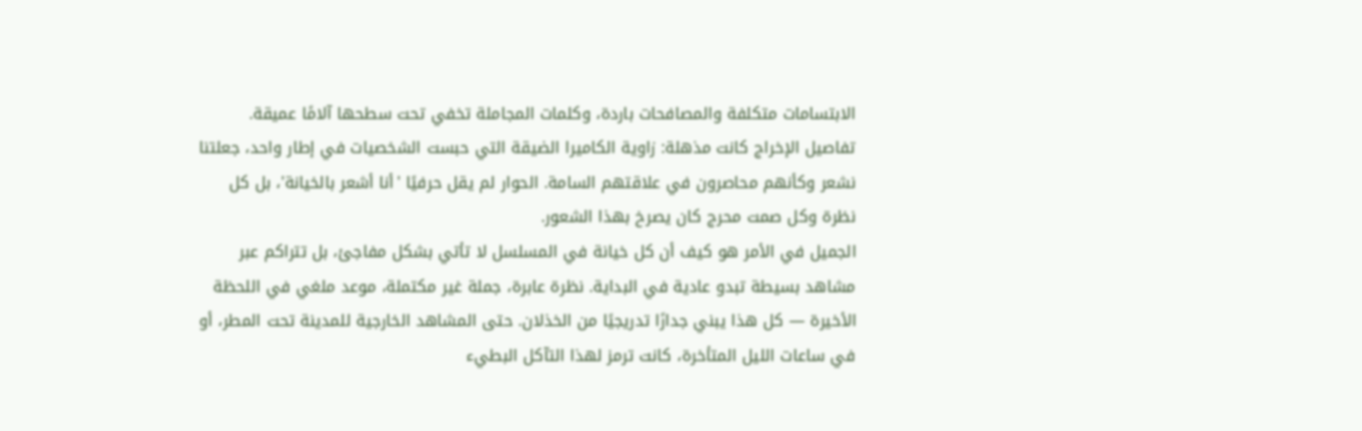الابتسامات متكلفة والمصافحات باردة، وكلمات المجاملة تخفي تحت سطحها آلامًا عميقة. تفاصيل الإخراج كانت مذهلة: زاوية الكاميرا الضيقة التي حبست الشخصيات في إطار واحد، جعلتنا نشعر وكأنهم محاصرون في علاقتهم السامة. الحوار لم يقل حرفيًا 'أنا أشعر بالخيانة'، بل كل نظرة وكل صمت محرج كان يصرخ بهذا الشعور.
الجميل في الأمر هو كيف أن كل خيانة في المسلسل لا تأتي بشكل مفاجئ، بل تتراكم عبر مشاهد بسيطة تبدو عادية في البداية. نظرة عابرة، جملة غير مكتملة، موعد ملغي في اللحظة الأخيرة — كل هذا يبني جدارًا تدريجيًا من الخذلان. حتى المشاهد الخارجية للمدينة تحت المطر، أو في ساعات الليل المتأخرة، كانت ترمز لهذا التآكل البطيء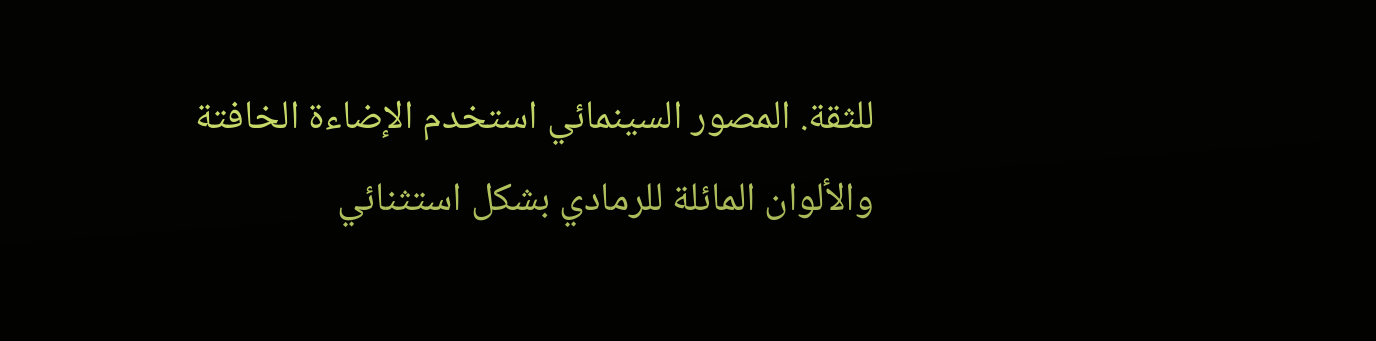للثقة. المصور السينمائي استخدم الإضاءة الخافتة والألوان المائلة للرمادي بشكل استثنائي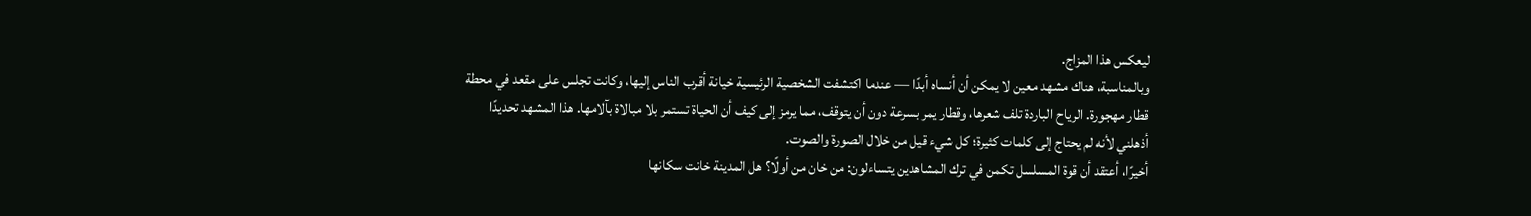ليعكس هذا المزاج.
وبالمناسبة، هناك مشهد معين لا يمكن أن أنساه أبدًا — عندما اكتشفت الشخصية الرئيسية خيانة أقرب الناس إليها، وكانت تجلس على مقعد في محطة قطار مهجورة. الرياح الباردة تلف شعرها، وقطار يمر بسرعة دون أن يتوقف، مما يرمز إلى كيف أن الحياة تستمر بلا مبالاة بآلامها. هذا المشهد تحديدًا أذهلني لأنه لم يحتاج إلى كلمات كثيرة؛ كل شيء قيل من خلال الصورة والصوت.
أخيرًا، أعتقد أن قوة المسلسل تكمن في ترك المشاهدين يتساءلون: من خان من أولًا؟ هل المدينة خانت سكانها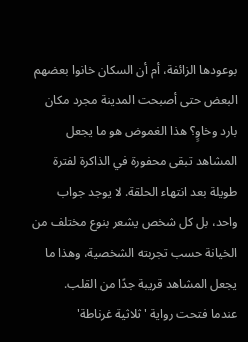بوعودها الزائفة، أم أن السكان خانوا بعضهم البعض حتى أصبحت المدينة مجرد مكان بارد وخاوٍ؟ هذا الغموض هو ما يجعل المشاهد تبقى محفورة في الذاكرة لفترة طويلة بعد انتهاء الحلقة. لا يوجد جواب واحد، بل كل شخص يشعر بنوع مختلف من الخيانة حسب تجربته الشخصية، وهذا ما يجعل المشاهد قريبة جدًا من القلب.
عندما فتحت رواية 'ثلاثية غرناطة'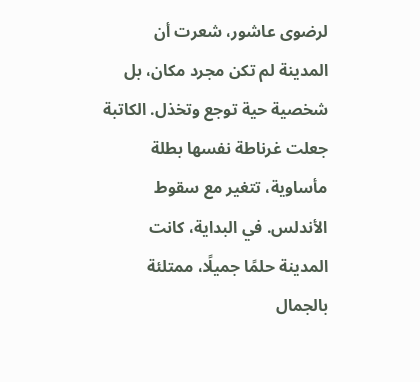لرضوى عاشور، شعرت أن المدينة لم تكن مجرد مكان، بل شخصية حية توجع وتخذل. الكاتبة جعلت غرناطة نفسها بطلة مأساوية، تتغير مع سقوط الأندلس. في البداية، كانت المدينة حلمًا جميلًا، ممتلئة بالجمال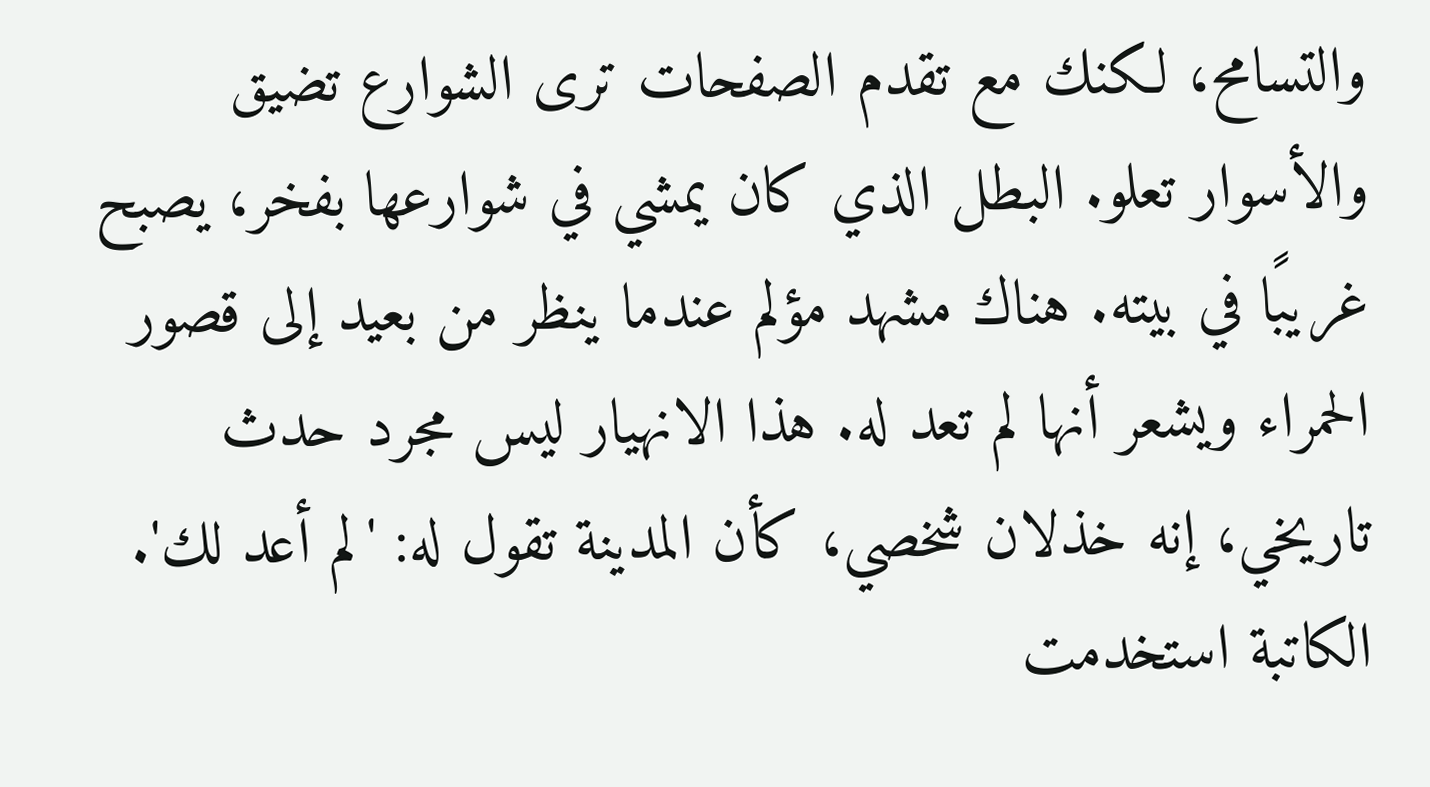والتسامح، لكنك مع تقدم الصفحات ترى الشوارع تضيق والأسوار تعلو. البطل الذي كان يمشي في شوارعها بفخر، يصبح غريبًا في بيته. هناك مشهد مؤلم عندما ينظر من بعيد إلى قصور الحمراء ويشعر أنها لم تعد له. هذا الانهيار ليس مجرد حدث تاريخي، إنه خذلان شخصي، كأن المدينة تقول له: 'لم أعد لك'. الكاتبة استخدمت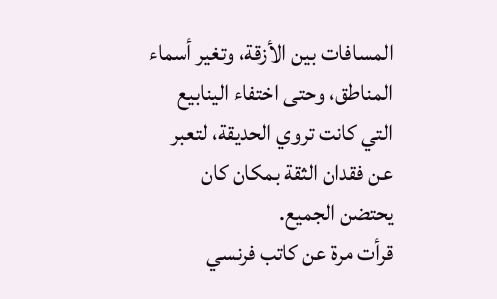المسافات بين الأزقة، وتغير أسماء المناطق، وحتى اختفاء الينابيع التي كانت تروي الحديقة، لتعبر عن فقدان الثقة بمكان كان يحتضن الجميع.
قرأت مرة عن كاتب فرنسي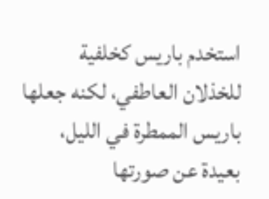استخدم باريس كخلفية للخذلان العاطفي، لكنه جعلها باريس الممطرة في الليل، بعيدة عن صورتها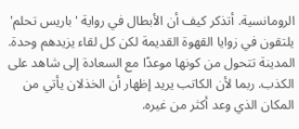الرومانسية. أتذكر كيف أن الأبطال في رواية 'باريس تحلم' يلتقون في زوايا القهوة القديمة لكن كل لقاء يزيدهم وحدة. المدينة تتحول من كونها موعدًا مع السعادة إلى شاهد على الكذب. ربما لأن الكاتب يريد إظهار أن الخذلان يأتي من المكان الذي وعد أكثر من غيره.